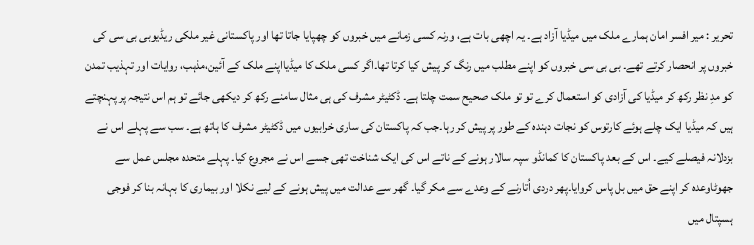تحریر : میر افسر امان ہمارے ملک میں میڈیا آزاد ہے۔ یہ اچھی بات ہے، ورنہ کسی زمانے میں خبروں کو چھپایا جاتا تھا اور پاکستانی غیر ملکی ریڈیوبی بی سی کی خبروں پر انحصار کرتے تھے۔ بی بی سی خبروں کو اپنے مطلب میں رنگ کر پیش کیا کرتا تھا۔اگر کسی ملک کا میڈیااپنے ملک کے آئین،مذہب، روایات اور تہذیب تمدن کو مدِ نظر رکھ کر میڈیا کی آزادی کو استعمال کرے تو تو ملک صحیح سمت چلتا ہے۔ ڈکٹیٹر مشرف کی ہی مثال سامنے رکھ کر دیکھی جائے تو ہم اس نتیجہ پر پہنچتے ہیں کہ میڈیا ایک چلے ہوئے کارتوس کو نجات دہندہ کے طور پر پیش کر رہا۔جب کہ پاکستان کی ساری خرابیوں میں ڈکٹیٹر مشرف کا ہاتھ ہے۔ سب سے پہلے اس نے بزدلانہ فیصلے کیے۔ اس کے بعد پاکستان کا کمانڈو سپہ سالار ہونے کے ناتے اس کی ایک شناخت تھی جسے اس نے مجروع کیا۔ پہلے متحدہ مجلس عمل سے جھوٹاوعدہ کر اپنے حق میں بل پاس کروایا۔پھر دردی اُتارنے کے وعدے سے مکر گیا۔ گھر سے عدالت میں پیش ہونے کے لیے نکلا اور بیماری کا بہانہ بنا کر فوجی ہسپتال میں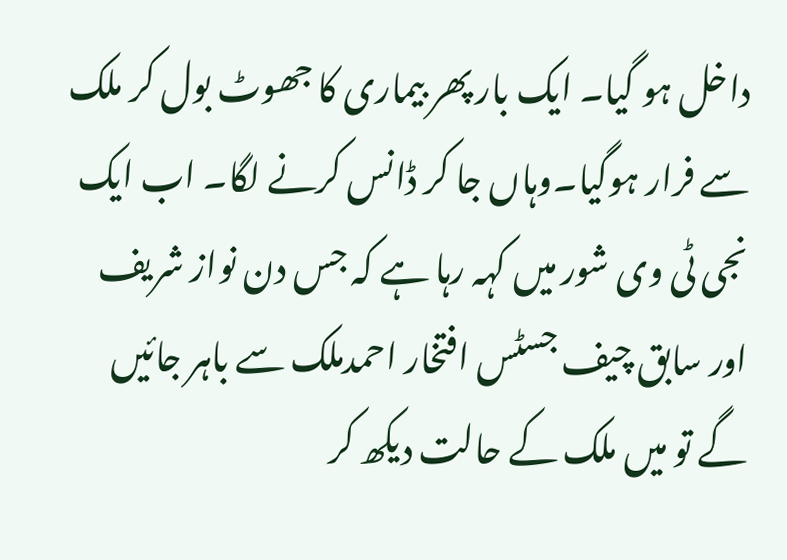داخل ہو گیا۔ ایک بار پھر بیماری کا جھوٹ بول کر ملک سے فرار ہوگیا۔وہاں جا کر ڈانس کرنے لگا۔ اب ایک نجی ٹی وی شور میں کہہ رہا ہے کہ جس دن نواز شریف اور سابق چیف جسٹس افتخار احمدملک سے باہر جائیں گے تو میں ملک کے حالت دیکھ کر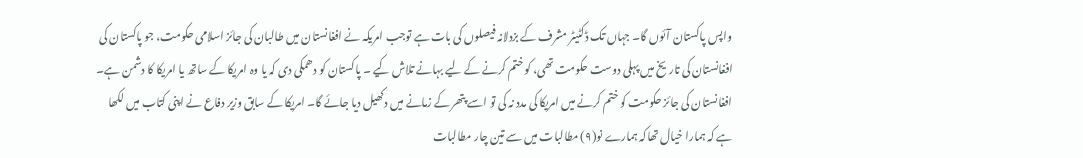واپس پاکستان آئوں گا۔ جہاں تک ڈکٹیٹر مشرف کے بزدلانہ فیصلوں کی بات ہے توجب امریکہ نے افغانستان میں طالبان کی جائز اسلامی حکومت، جو پاکستان کی افغانستان کی تاریخ میں پہلی دوست حکومت تھی، کو ختم کرنے کے لیے بہانے تلاش کیے ۔ پاکستان کو دھمکی دی کہ یا وہ امریکا کے ساتھ یا امریکا کا دشمن ہے۔
افغانستان کی جائز حکومت کو ختم کرنے میں امریکا کی مدد نہ کی تو اسے پتھر کے زمانے میں دکھیل دیا جائے گا۔ امریکا کے سابق وزیر دفاع نے اپنی کتاب میں لکھا ہے کہ ہمارا خیال تھاکہ ہمارے نو(٩) مطالبات میں سے تین چار مطالبات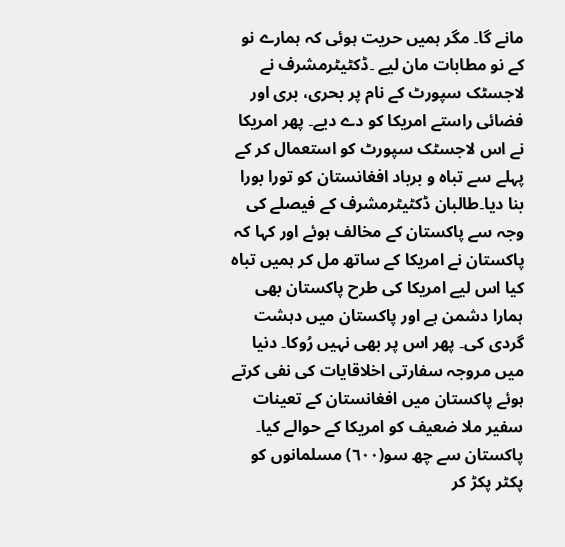مانے گا۔ مگر ہمیں حریت ہوئی کہ ہمارے نو کے نو مطابات مان لیے ۔ڈکٹیٹرمشرف نے لاجسٹک سپورٹ کے نام پر بحری، بری اور فضائی راستے امریکا کو دے دیے۔ پھر امریکا نے اس لاجسٹک سپورٹ کو استعمال کر کے پہلے سے تباہ و برباد افغانستان کو تورا بورا بنا دیا۔طالبان ڈکٹیٹرمشرف کے فیصلے کی وجہ سے پاکستان کے مخالف ہوئے اور کہا کہ پاکستان نے امریکا کے ساتھ مل کر ہمیں تباہ کیا اس لیے امریکا کی طرح پاکستان بھی ہمارا دشمن ہے اور پاکستان میں دہشت گردی کی۔ پھر اس پر بھی نہیں رُوکا۔ دنیا میں مروجہ سفارتی اخلاقایات کی نفی کرتے ہوئے پاکستان میں افغانستان کے تعینات سفیر ملا ضعیف کو امریکا کے حوالے کیا۔ پاکستان سے چھ سو(٦٠٠) مسلمانوں کو پکٹر پکڑ کر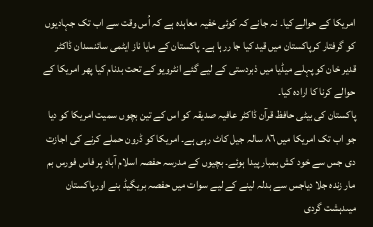امریکا کے حوالے کیا۔ نہ جانے کہ کوئی خفیہ معاہدہ ہے کہ اُس وقت سے اب تک جہادیوں کو گرفتار کرپاکستان میں قید کیا جا ررہا ہے۔ پاکستان کے مایا ناز ایٹمی سائنسدان ڈاکٹر قدیر خان کو پہلے میڈیا میں ذبردستی کے لیے گئے انٹرویو کے تحت بدنام کیا پھر امریکا کے حوالے کرنا کا ارادہ کیا۔
پاکستان کی بیٹی حافظ قرآن ڈاکٹر عافیہ صدیقہ کو اس کے تین بچوں سمیت امریکا کو دیا جو اب تک امریکا میں ٨٦ سالہ جیل کاٹ رہی ہے۔ امریکا کو ڈرون حملے کرنے کی اجازت دی جس سے خود کش بمبار پیدا ہوئے۔ بچیوں کے مدرسہ حفصہ اسلام آباد پر فاس فورس بم مار زندہ جلا دیاجس سے بدلہ لینے کے لیے سوات میں حفصہ بریگیڈ بنے اورپاکستان میںدہشت گردی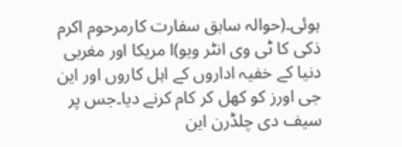ہوئی۔(حوالہ سابق سفارت کارمرحوم اکرم ذکی کا ٹی وی انٹر ویو)ا مریکا اور مغربی دنیا کے خفیہ اداروں کے اہل کاروں اور این جی اورز کو کھل کر کام کرنے دیا۔جس پر سیف دی چلڈرن این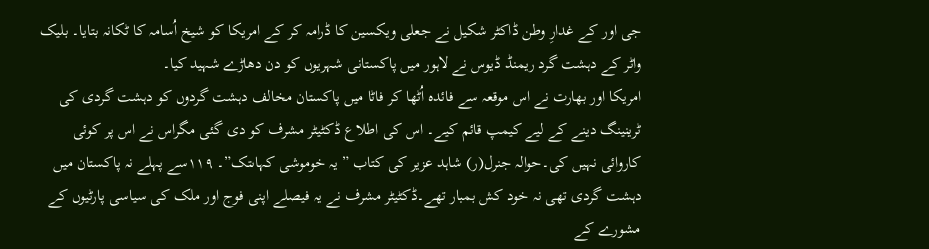جی اور کے غدارِ وطن ڈاکٹر شکیل نے جعلی ویکسین کا ڈرامہ کر کے امریکا کو شیخ اُسامہ کا ٹکانہ بتایا۔ بلیک واٹر کے دہشت گرد ریمنڈ ڈیوس نے لاہور میں پاکستانی شہریوں کو دن دھاڑے شہید کیا۔
امریکا اور بھارت نے اس موقعہ سے فائدہ اُٹھا کر فاٹا میں پاکستان مخالف دہشت گردوں کو دہشت گردی کی ٹرینینگ دینے کے لیے کیمپ قائم کیے۔ اس کی اطلاع ڈکٹیٹر مشرف کو دی گئی مگراس نے اس پر کوئی کاروائی نہیں کی۔حوالہ جنرل(ر) شاہد عزیر کی کتاب ” یہ خوموشی کہاںتک”۔ ١١٩سے پہلے نہ پاکستان میں دہشت گردی تھی نہ خود کش بمبار تھے۔ڈکٹیٹر مشرف نے یہ فیصلے اپنی فوج اور ملک کی سیاسی پارٹیوں کے مشورے کے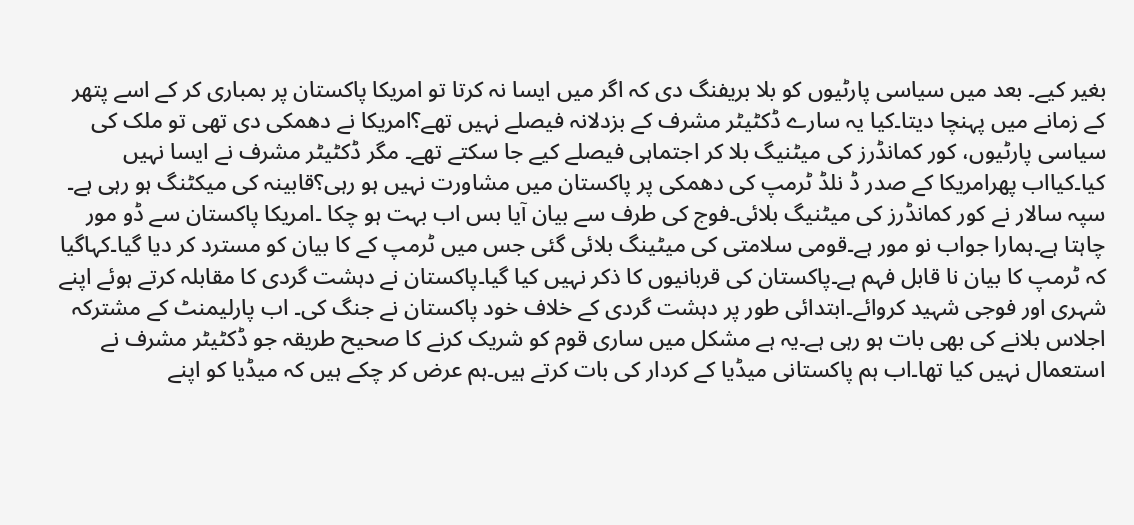بغیر کیے۔ بعد میں سیاسی پارٹیوں کو بلا بریفنگ دی کہ اگر میں ایسا نہ کرتا تو امریکا پاکستان پر بمباری کر کے اسے پتھر کے زمانے میں پہنچا دیتا۔کیا یہ سارے ڈکٹیٹر مشرف کے بزدلانہ فیصلے نہیں تھے؟امریکا نے دھمکی دی تھی تو ملک کی سیاسی پارٹیوں، کور کمانڈرز کی میٹنیگ بلا کر اجتماہی فیصلے کیے جا سکتے تھے۔ مگر ڈکٹیٹر مشرف نے ایسا نہیں کیا۔کیااب پھرامریکا کے صدر ڈ نلڈ ٹرمپ کی دھمکی پر پاکستان میں مشاورت نہیں ہو رہی؟قابینہ کی میکٹنگ ہو رہی ہے۔
سپہ سالار نے کور کمانڈرز کی میٹنیگ بلائی۔فوج کی طرف سے بیان آیا بس اب بہت ہو چکا ۔امریکا پاکستان سے ڈو مور چاہتا ہے۔ہمارا جواب نو مور ہے۔قومی سلامتی کی میٹینگ بلائی گئی جس میں ٹرمپ کے کا بیان کو مسترد کر دیا گیا۔کہاگیا کہ ٹرمپ کا بیان نا قابل فہم ہے۔پاکستان کی قربانیوں کا ذکر نہیں کیا گیا۔پاکستان نے دہشت گردی کا مقابلہ کرتے ہوئے اپنے شہری اور فوجی شہید کروائے۔ابتدائی طور پر دہشت گردی کے خلاف خود پاکستان نے جنگ کی۔ اب پارلیمنٹ کے مشترکہ اجلاس بلانے کی بھی بات ہو رہی ہے۔یہ ہے مشکل میں ساری قوم کو شریک کرنے کا صحیح طریقہ جو ڈکٹیٹر مشرف نے استعمال نہیں کیا تھا۔اب ہم پاکستانی میڈیا کے کردار کی بات کرتے ہیں۔ہم عرض کر چکے ہیں کہ میڈیا کو اپنے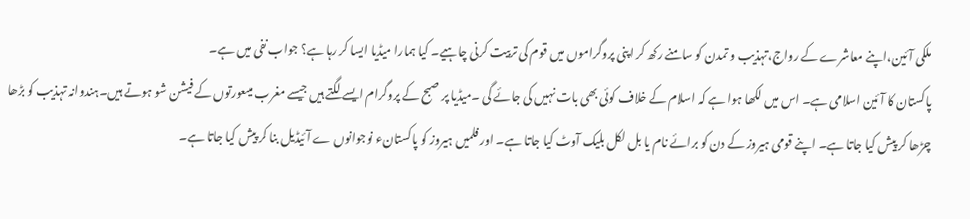ملکی آئین،اپنے معاشرے کے رواج،تہذیب و تمدن کو سامنے رکھ کر اپنی پروگراموں میں قوم کی تربیت کرنی چاہیے۔ کیا ہمارا میڈیا ایسا کر رہا ہے؟ جواب نفی میں ہے۔
پاکستان کا آئین اسلامی ہے۔ اس میں لکھا ہوا ہے کہ اسلام کے خلاف کوئی بھی بات نہیں کی جائے گی ۔میڈیا پر صبح کے پروگرام ایسے لگتے ہیں جیسے مغرب میںعورتوں کے فیشن شو ہوتے ہیں۔ہندوانہ تہذیب کو بڑھا چڑھا کر پیش کیا جاتا ہے۔ اپنے قومی ہیروز کے دن کو برائے نام یا بل لکل بلیک آوٹ کیا جاتا ہے۔ اور فلمیں ہیروز کو پاکستانء نوجوانوں ے آئیڈیل بنا کر پیش کیا جاتا ہے۔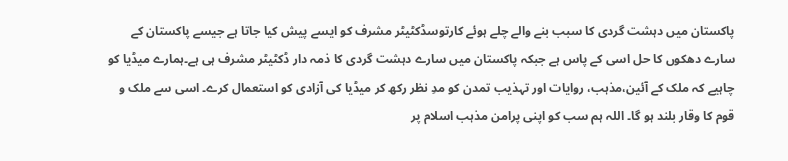پاکستان میں دہشت گردی کا سبب بنے والے چلے ہوئے کارتوسڈکٹیٹر مشرف کو ایسے پیش کیا جاتا ہے جیسے پاکستان کے سارے دھکوں کا حل اسی کے پاس ہے جبکہ پاکستان میں سارے دہشت گردی کا ذمہ دار ڈکٹیٹر مشرف ہی ہے۔ہمارے میڈیا کو چاہیے کہ ملک کے آئین،مذہب، روایات اور تہذیب تمدن کو مدِ نظر رکھ کر میڈیا کی آزادی کو استعمال کرے۔ اسی سے ملک و قوم کا وقار بلند ہو گا۔ اللہ ہم سب کو اپنی پرامن مذہب اسلام پر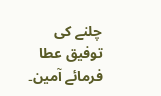چلنے کی توفیق عطا فرمائے آمین۔